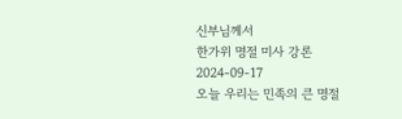신부님께서
한가위 명절 미사 강론
2024-09-17
오늘 우리는 민족의 큰 명절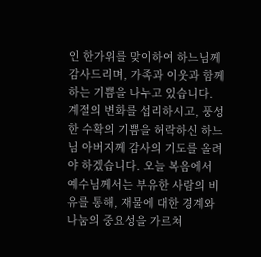인 한가위를 맞이하여 하느님께 감사드리며, 가족과 이웃과 함께하는 기쁨을 나누고 있습니다. 계절의 변화를 섭리하시고, 풍성한 수확의 기쁨을 허락하신 하느님 아버지께 감사의 기도를 올려야 하겠습니다. 오늘 복음에서 예수님께서는 부유한 사람의 비유를 통해, 재물에 대한 경계와 나눔의 중요성을 가르쳐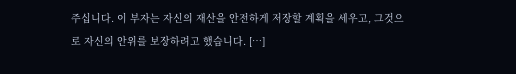주십니다. 이 부자는 자신의 재산을 안전하게 저장할 계획을 세우고, 그것으로 자신의 안위를 보장하려고 했습니다. […]